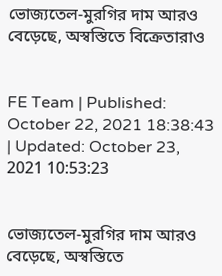ভোজ্যতেল-মুরগির দাম আরও বেড়েছে, অস্বস্তিতে বিক্রেতারাও


FE Team | Published: October 22, 2021 18:38:43 | Updated: October 23, 2021 10:53:23


ভোজ্যতেল-মুরগির দাম আরও বেড়েছে, অস্বস্তিতে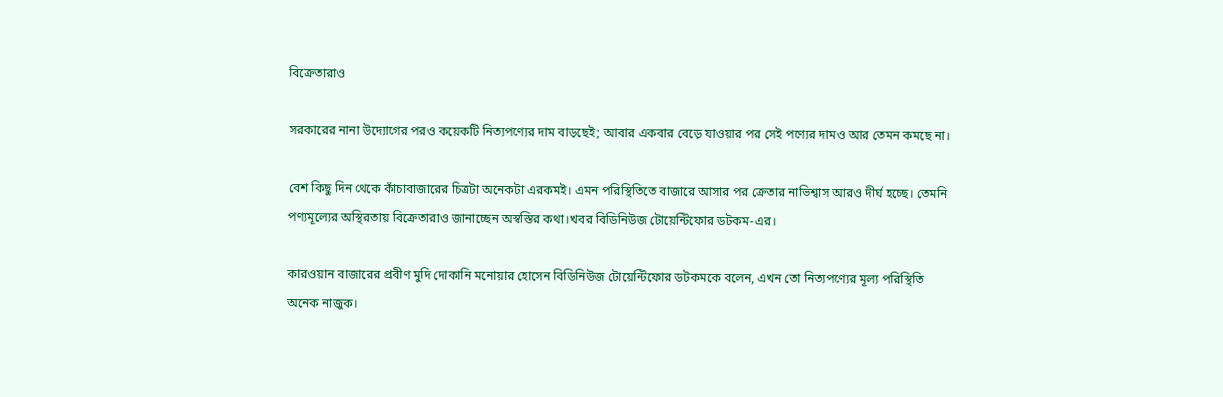বিক্রেতারাও

সরকারের নানা উদ্যোগের পরও কয়েকটি নিত্যপণ্যের দাম বাড়ছেই; আবার একবার বেড়ে যাওয়ার পর সেই পণ্যের দামও আর তেমন কমছে না।

বেশ কিছু দিন থেকে কাঁচাবাজারের চিত্রটা অনেকটা এরকমই। এমন পরিস্থিতিতে বাজারে আসার পর ক্রেতার নাভিশ্বাস আরও দীর্ঘ হচ্ছে। তেমনি পণ্যমূল্যের অস্থিরতায় বিক্রেতারাও জানাচ্ছেন অস্বস্তির কথা।খবর বিডিনিউজ টোয়েন্টিফোর ডটকম-এর।

কারওয়ান বাজারের প্রবীণ মুদি দোকানি মনোয়ার হোসেন বিডিনিউজ টোয়েন্টিফোর ডটকমকে বলেন, এখন তো নিত্যপণ্যের মূল্য পরিস্থিতি অনেক নাজুক।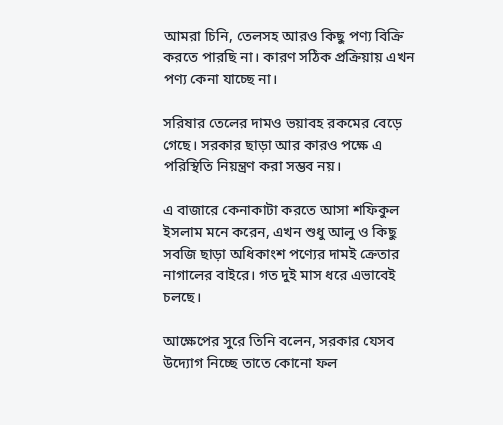আমরা চিনি, তেলসহ আরও কিছু পণ্য বিক্রি করতে পারছি না। কারণ সঠিক প্রক্রিয়ায় এখন পণ্য কেনা যাচ্ছে না।

সরিষার তেলের দামও ভয়াবহ রকমের বেড়ে গেছে। সরকার ছাড়া আর কারও পক্ষে এ পরিস্থিতি নিয়ন্ত্রণ করা সম্ভব নয়।

এ বাজারে কেনাকাটা করতে আসা শফিকুল ইসলাম মনে করেন, এখন শুধু আলু ও কিছু সবজি ছাড়া অধিকাংশ পণ্যের দামই ক্রেতার নাগালের বাইরে। গত দুই মাস ধরে এভাবেই চলছে।

আক্ষেপের সুরে তিনি বলেন, সরকার যেসব উদ্যোগ নিচ্ছে তাতে কোনো ফল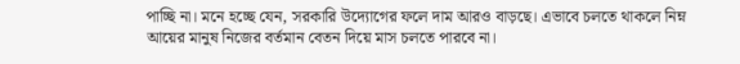পাচ্ছি না। মনে হচ্ছে যেন, সরকারি উদ্যোগের ফলে দাম আরও বাড়ছে। এভাবে চলতে থাকলে নিম্ন আয়ের মানুষ নিজের বর্তমান বেতন দিয়ে মাস চলতে পারবে না।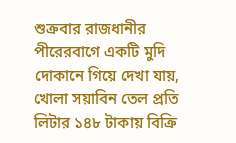শুক্রবার রাজধানীর পীরেরবাগে একটি মুদি দোকানে গিয়ে দেখা যায়, খোলা সয়াবিন তেল প্রতি লিটার ১৪৮ টাকায় বিক্রি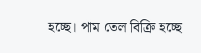হচ্ছে। পাম তেল বিক্রি হচ্ছে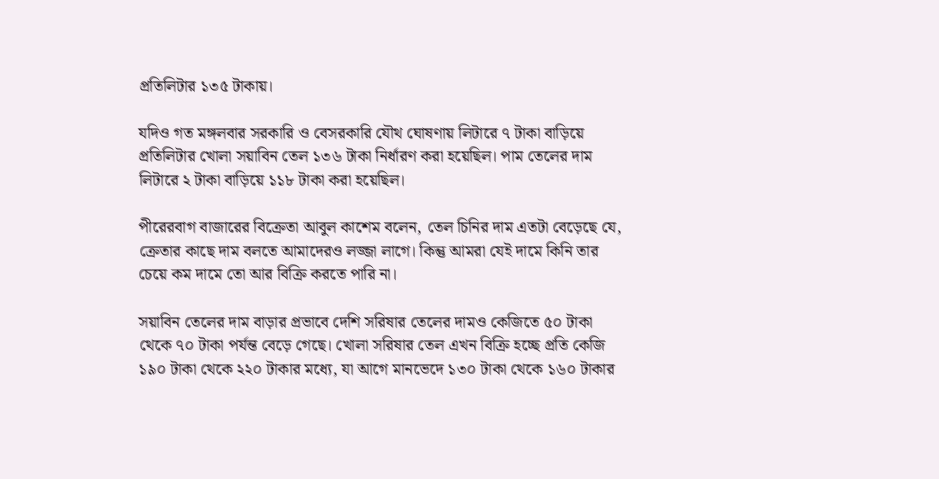প্রতিলিটার ১৩৫ টাকায়।

যদিও গত মঙ্গলবার সরকারি ও বেসরকারি যৌথ ঘোষণায় লিটারে ৭ টাকা বাড়িয়ে প্রতিলিটার খোলা সয়াবিন তেল ১৩৬ টাকা নির্ধারণ করা হয়েছিল। পাম তেলের দাম লিটারে ২ টাকা বাড়িয়ে ১১৮ টাকা করা হয়েছিল।

পীরেরবাগ বাজারের বিক্রেতা আবুল কাশেম বলেন, তেল চিনির দাম এতটা বেড়েছে যে, ক্রেতার কাছে দাম বলতে আমাদেরও লজ্জা লাগে। কিন্তু আমরা যেই দামে কিনি তার চেয়ে কম দামে তো আর বিক্রি করতে পারি না।

সয়াবিন তেলের দাম বাড়ার প্রভাবে দেশি সরিষার তেলের দামও কেজিতে ৫০ টাকা থেকে ৭০ টাকা পর্যন্ত বেড়ে গেছে। খোলা সরিষার তেল এখন বিক্রি হচ্ছে প্রতি কেজি ১৯০ টাকা থেকে ২২০ টাকার মধ্যে, যা আগে মানভেদে ১৩০ টাকা থেকে ১৬০ টাকার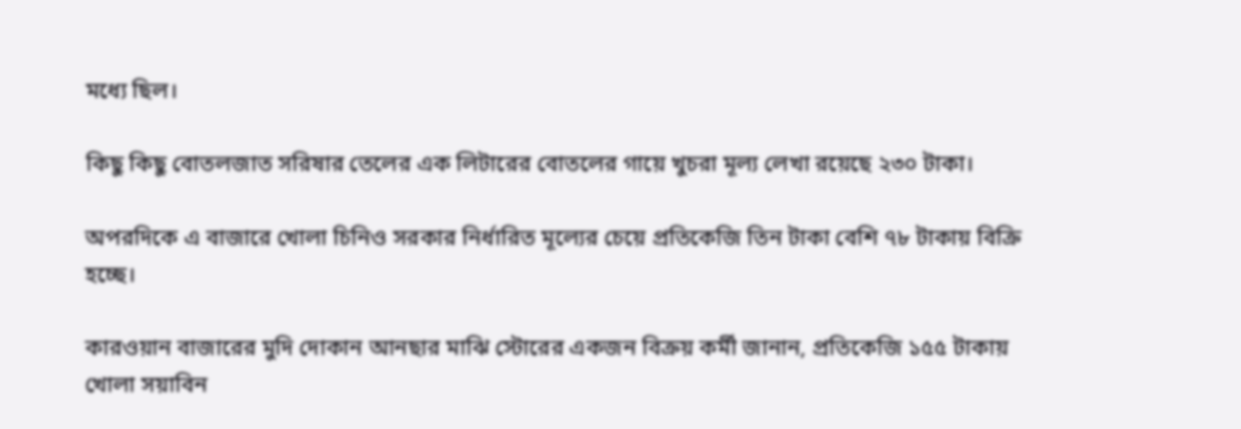মধ্যে ছিল।

কিছু কিছু বোতলজাত সরিষার তেলের এক লিটারের বোতলের গায়ে খুচরা মূল্য লেখা রয়েছে ২৩০ টাকা।

অপরদিকে এ বাজারে খোলা চিনিও সরকার নির্ধারিত মূল্যের চেয়ে প্রতিকেজি তিন টাকা বেশি ৭৮ টাকায় বিক্রি হচ্ছে।

কারওয়ান বাজারের মুদি দোকান আনছার মাঝি স্টোরের একজন বিক্রয় কর্মী জানান, প্রতিকেজি ১৫৫ টাকায় খোলা সয়াবিন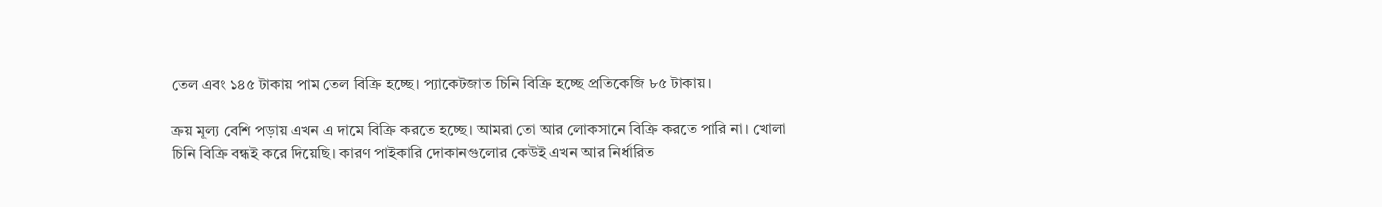তেল এবং ১৪৫ টাকায় পাম তেল বিক্রি হচ্ছে। প্যাকেটজাত চিনি বিক্রি হচ্ছে প্রতিকেজি ৮৫ টাকায়।

ক্রয় মূল্য বেশি পড়ায় এখন এ দামে বিক্রি করতে হচ্ছে। আমরা তো আর লোকসানে বিক্রি করতে পারি না। খোলা চিনি বিক্রি বন্ধই করে দিয়েছি। কারণ পাইকারি দোকানগুলোর কেউই এখন আর নির্ধারিত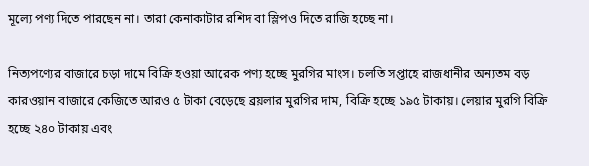মূল্যে পণ্য দিতে পারছেন না। তারা কেনাকাটার রশিদ বা স্লিপও দিতে রাজি হচ্ছে না।

নিত্যপণ্যের বাজারে চড়া দামে বিক্রি হওয়া আরেক পণ্য হচ্ছে মুরগির মাংস। চলতি সপ্তাহে রাজধানীর অন্যতম বড় কারওয়ান বাজারে কেজিতে আরও ৫ টাকা বেড়েছে ব্রয়লার মুরগির দাম, বিক্রি হচ্ছে ১৯৫ টাকায়। লেয়ার মুরগি বিক্রি হচ্ছে ২৪০ টাকায় এবং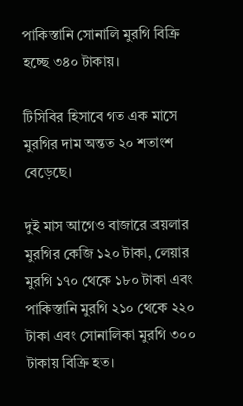পাকিস্তানি সোনালি মুরগি বিক্রি হচ্ছে ৩৪০ টাকায়।

টিসিবির হিসাবে গত এক মাসে মুরগির দাম অন্তত ২০ শতাংশ বেড়েছে।

দুই মাস আগেও বাজারে ব্রয়লার মুরগির কেজি ১২০ টাকা, লেয়ার মুরগি ১৭০ থেকে ১৮০ টাকা এবং পাকিস্তানি মুরগি ২১০ থেকে ২২০ টাকা এবং সোনালিকা মুরগি ৩০০ টাকায় বিক্রি হত।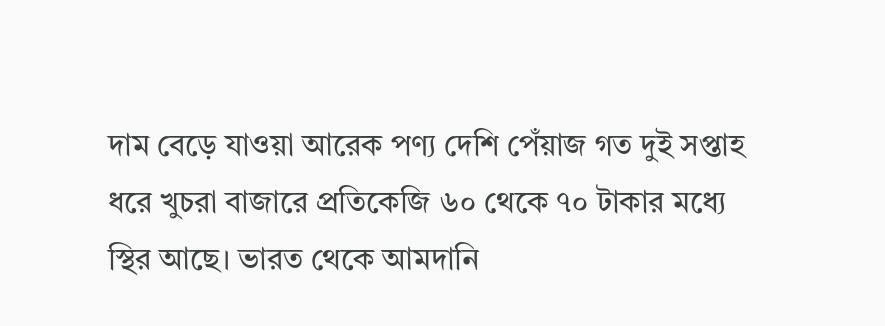দাম বেড়ে যাওয়া আরেক পণ্য দেশি পেঁয়াজ গত দুই সপ্তাহ ধরে খুচরা বাজারে প্রতিকেজি ৬০ থেকে ৭০ টাকার মধ্যে স্থির আছে। ভারত থেকে আমদানি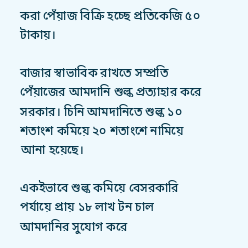করা পেঁয়াজ বিক্রি হচ্ছে প্রতিকেজি ৫০ টাকায়।

বাজার স্বাভাবিক রাখতে সম্প্রতি পেঁয়াজের আমদানি শুল্ক প্রত্যাহার করে সরকার। চিনি আমদানিতে শুল্ক ১০ শতাংশ কমিয়ে ২০ শতাংশে নামিয়ে আনা হয়েছে।

একইভাবে শুল্ক কমিয়ে বেসরকারি পর্যায়ে প্রায় ১৮ লাখ টন চাল আমদানির সুযোগ করে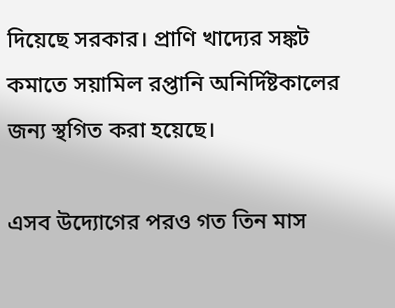দিয়েছে সরকার। প্রাণি খাদ্যের সঙ্কট কমাতে সয়ামিল রপ্তানি অনির্দিষ্টকালের জন্য স্থগিত করা হয়েছে।

এসব উদ্যোগের পরও গত তিন মাস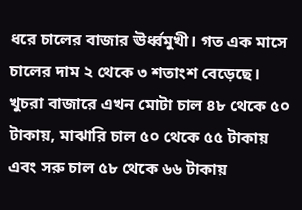ধরে চালের বাজার ঊর্ধ্বমুখী। গত এক মাসে চালের দাম ২ থেকে ৩ শতাংশ বেড়েছে। খুচরা বাজারে এখন মোটা চাল ৪৮ থেকে ৫০ টাকায়, মাঝারি চাল ৫০ থেকে ৫৫ টাকায় এবং সরু চাল ৫৮ থেকে ৬৬ টাকায়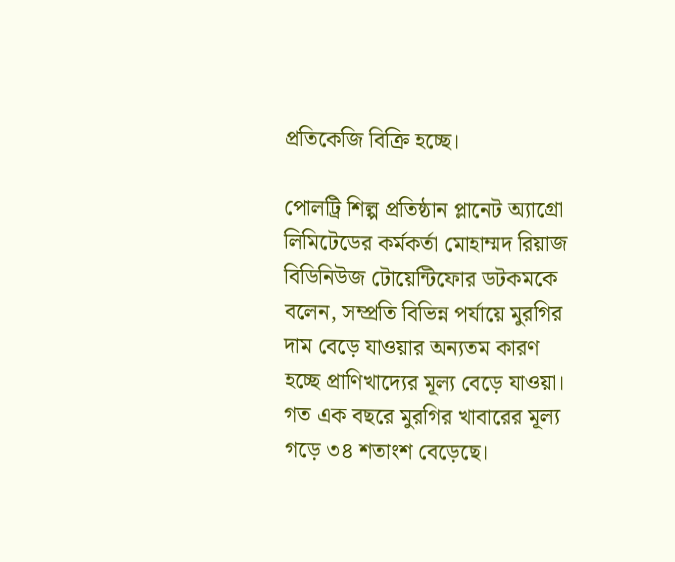প্রতিকেজি বিক্রি হচ্ছে।

পোলট্রি শিল্প প্রতিষ্ঠান প্লানেট অ্যাগ্রো লিমিটেডের কর্মকর্তা মোহাম্মদ রিয়াজ বিডিনিউজ টোয়েন্টিফোর ডটকমকে বলেন, সম্প্রতি বিভিন্ন পর্যায়ে মুরগির দাম বেড়ে যাওয়ার অন্যতম কারণ হচ্ছে প্রাণিখাদ্যের মূল্য বেড়ে যাওয়া। গত এক বছরে মুরগির খাবারের মূল্য গড়ে ৩৪ শতাংশ বেড়েছে।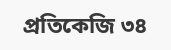প্রতিকেজি ৩৪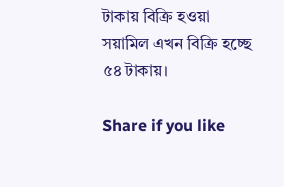টাকায় বিক্রি হওয়া সয়ামিল এখন বিক্রি হচ্ছে ৫৪ টাকায়।

Share if you like